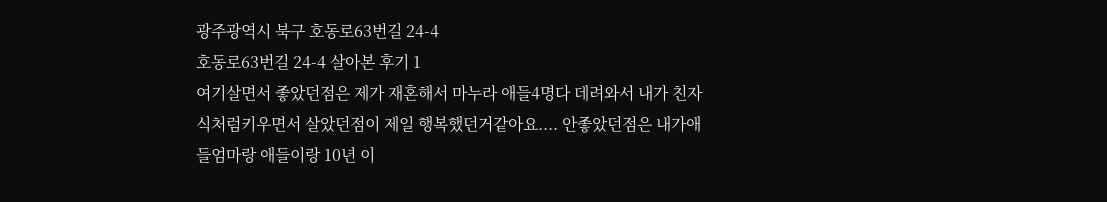광주광역시 북구 호동로63번길 24-4
호동로63번길 24-4 살아본 후기 1
여기살면서 좋았던점은 제가 재혼해서 마누라 애들4명다 데려와서 내가 친자식처럼키우면서 살았던점이 제일 행복했던거같아요.... 안좋았던점은 내가애들엄마랑 애들이랑 10년 이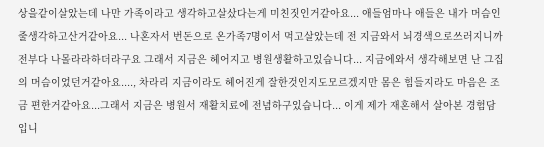상을같이살았는데 나만 가족이라고 생각하고살샀다는게 미친짓인거같아요... 애들엄마나 애들은 내가 머슴인줄생각하고산거같아요... 나혼자서 번돈으로 온가족7명이서 먹고살았는데 전 지금와서 뇌경색으로쓰러지니까 전부다 나몰라라하더라구요 그래서 지금은 헤어지고 병원생활하고있습니다... 지금에와서 생각해보면 난 그집의 머슴이었던거같아요...., 차라리 지금이라도 헤어진게 잘한것인지도모르겠지만 몸은 힘들지라도 마음은 조금 편한거같아요...그래서 지금은 병원서 재활치료에 전념하구있습니다... 이게 제가 재혼해서 살아본 경험담입니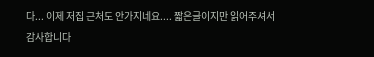다... 이제 저집 근처도 안가지네요.... 짧은글이지만 읽어주셔서 감사합니다